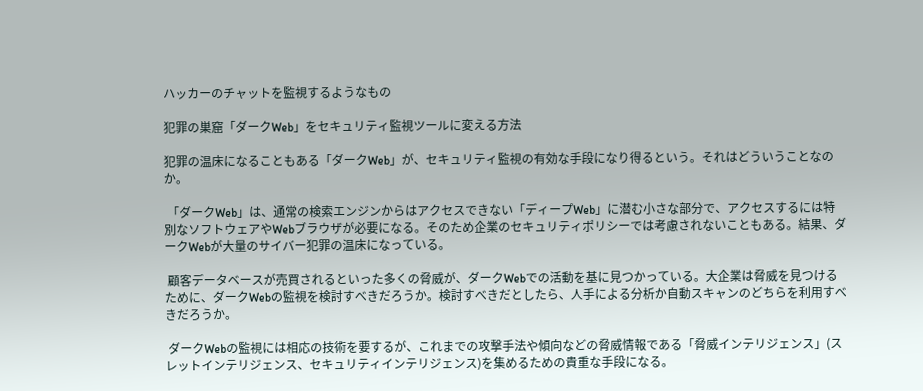ハッカーのチャットを監視するようなもの

犯罪の巣窟「ダークWeb」をセキュリティ監視ツールに変える方法

犯罪の温床になることもある「ダークWeb」が、セキュリティ監視の有効な手段になり得るという。それはどういうことなのか。

 「ダークWeb」は、通常の検索エンジンからはアクセスできない「ディープWeb」に潜む小さな部分で、アクセスするには特別なソフトウェアやWebブラウザが必要になる。そのため企業のセキュリティポリシーでは考慮されないこともある。結果、ダークWebが大量のサイバー犯罪の温床になっている。

 顧客データベースが売買されるといった多くの脅威が、ダークWebでの活動を基に見つかっている。大企業は脅威を見つけるために、ダークWebの監視を検討すべきだろうか。検討すべきだとしたら、人手による分析か自動スキャンのどちらを利用すべきだろうか。

 ダークWebの監視には相応の技術を要するが、これまでの攻撃手法や傾向などの脅威情報である「脅威インテリジェンス」(スレットインテリジェンス、セキュリティインテリジェンス)を集めるための貴重な手段になる。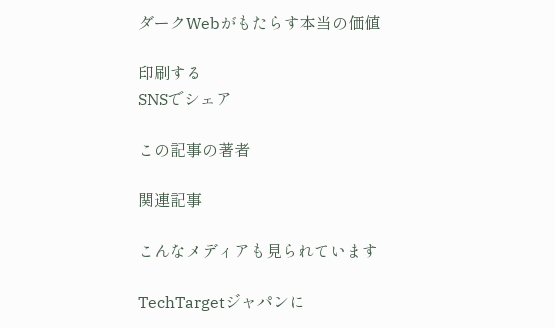ダークWebがもたらす本当の価値

印刷する
SNSでシェア

この記事の著者

関連記事

こんなメディアも見られています

TechTargetジャパンに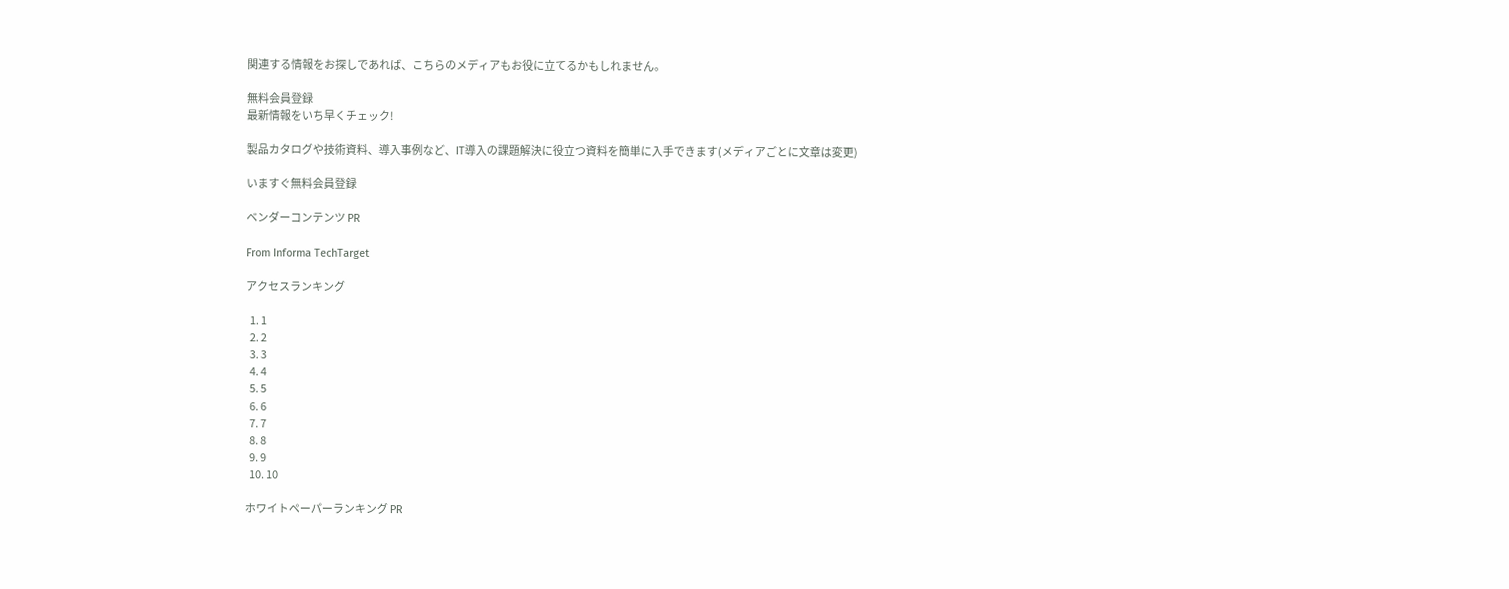関連する情報をお探しであれば、こちらのメディアもお役に立てるかもしれません。

無料会員登録
最新情報をいち早くチェック!

製品カタログや技術資料、導入事例など、IT導入の課題解決に役立つ資料を簡単に入手できます(メディアごとに文章は変更)

いますぐ無料会員登録

ベンダーコンテンツ PR

From Informa TechTarget

アクセスランキング

  1. 1
  2. 2
  3. 3
  4. 4
  5. 5
  6. 6
  7. 7
  8. 8
  9. 9
  10. 10

ホワイトペーパーランキング PR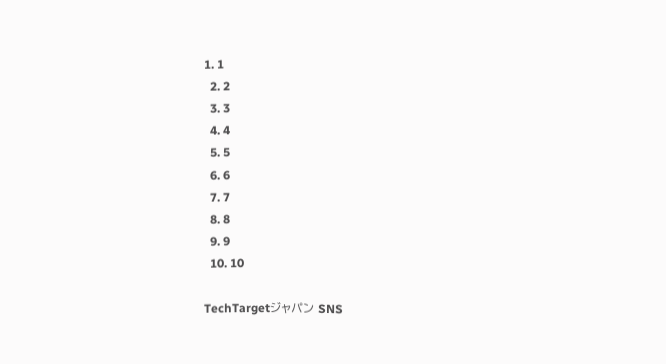1. 1
  2. 2
  3. 3
  4. 4
  5. 5
  6. 6
  7. 7
  8. 8
  9. 9
  10. 10

TechTargetジャパン SNS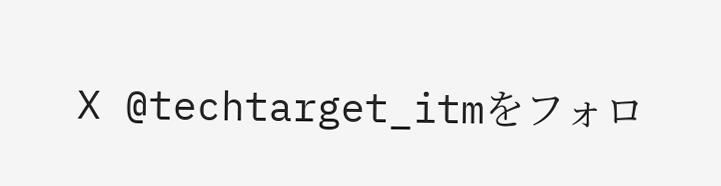X @techtarget_itmをフォロ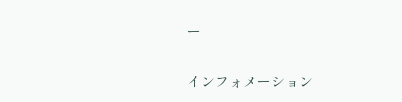ー

インフォメーション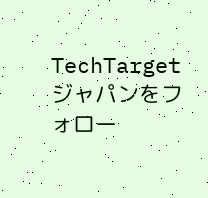TechTargetジャパンをフォロー